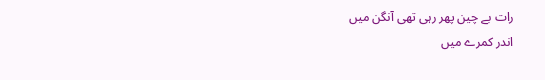رات بے چین پھر رہی تھی آنگن میں
اندر کمرے میں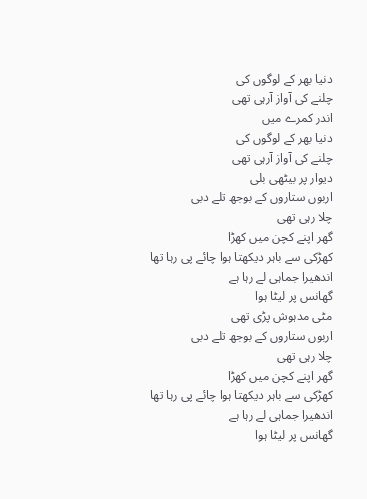دنیا بھر کے لوگوں کی
چلنے کی آواز آرہی تھی
اندر کمرے میں
دنیا بھر کے لوگوں کی
چلنے کی آواز آرہی تھی
دیوار پر بیٹھی بلی
اربوں ستاروں کے بوجھ تلے دبی
چلا رہی تھی
گھر اپنے کچن میں کھڑا
کھڑکی سے باہر دیکھتا ہوا چائے پی رہا تھا
اندھیرا جماہی لے رہا ہے
گھانس پر لیٹا ہوا
مٹی مدہوش پڑی تھی
اربوں ستاروں کے بوجھ تلے دبی
چلا رہی تھی
گھر اپنے کچن میں کھڑا
کھڑکی سے باہر دیکھتا ہوا چائے پی رہا تھا
اندھیرا جماہی لے رہا ہے
گھانس پر لیٹا ہوا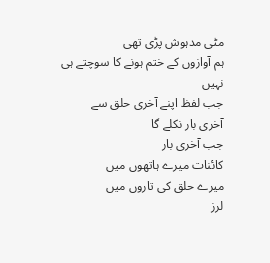مٹی مدہوش پڑی تھی
ہم آوازوں کے ختم ہونے کا سوچتے ہی نہیں
جب لفظ اپنے آخری حلق سے
آخری بار نکلے گا
جب آخری بار
کائنات میرے ہاتھوں میں
میرے حلق کی تاروں میں
لرز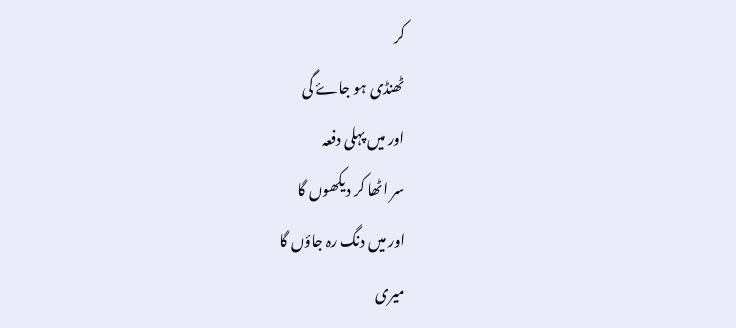کر
ٹھنڈی ہو جاۓ گی
اور میں پہلی دفعہ
سر اٹھا کر دیکھوں گا
اور میں دنگ رہ جاؤں گا
میری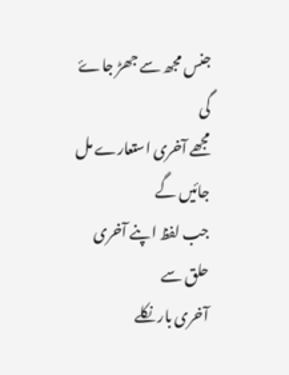جنس مجھ سے جھڑ جاۓ گی
مجھے آخری استعارے مل جائیں گے
جب لفظ اپنے آخری حلق سے
آخری بار نکلے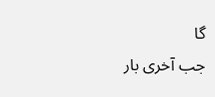گا
جب آخری بار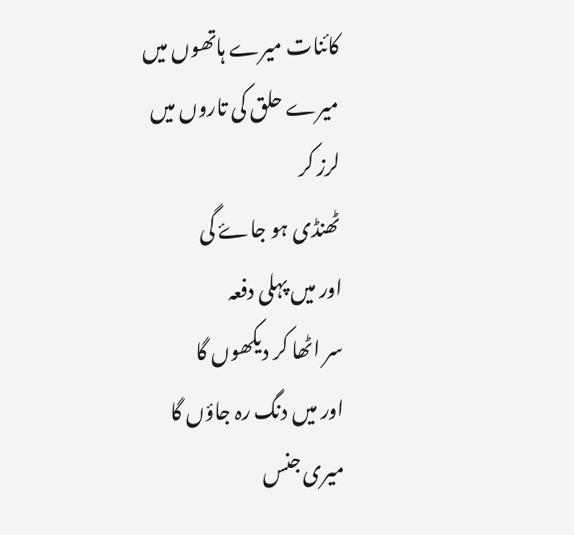کائنات میرے ہاتھوں میں
میرے حلق کی تاروں میں
لرز کر
ٹھنڈی ہو جاۓ گی
اور میں پہلی دفعہ
سر اٹھا کر دیکھوں گا
اور میں دنگ رہ جاؤں گا
میری جنس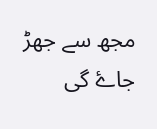مجھ سے جھڑ جاۓ گی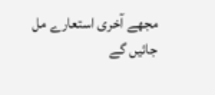مجھے آخری استعارے مل جائیں گے